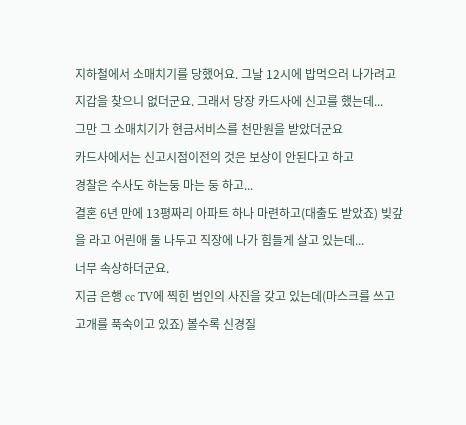지하철에서 소매치기를 당했어요. 그날 12시에 밥먹으러 나가려고
지갑을 찾으니 없더군요. 그래서 당장 카드사에 신고를 했는데...
그만 그 소매치기가 현금서비스를 천만원을 받았더군요
카드사에서는 신고시점이전의 것은 보상이 안된다고 하고
경찰은 수사도 하는둥 마는 둥 하고...
결혼 6년 만에 13평짜리 아파트 하나 마련하고(대출도 받았죠) 빚갚을 라고 어린애 둘 나두고 직장에 나가 힘들게 살고 있는데...
너무 속상하더군요.
지금 은행 cc TV에 찍힌 범인의 사진을 갖고 있는데(마스크를 쓰고
고개를 푹숙이고 있죠) 볼수록 신경질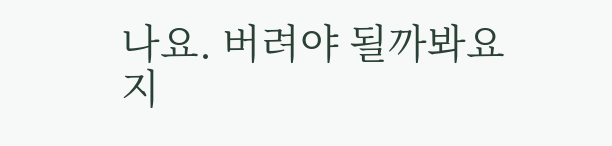나요. 버려야 될까봐요
지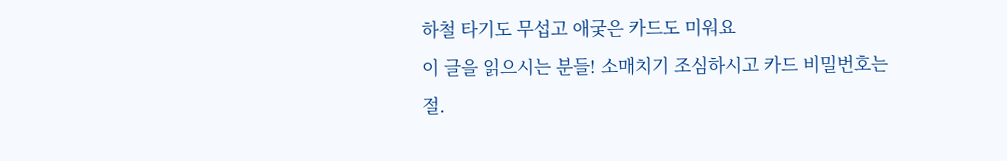하철 타기도 무섭고 애궂은 카드도 미워요
이 글을 읽으시는 분들! 소매치기 조심하시고 카드 비밀번호는
절.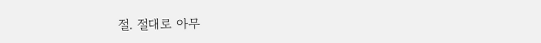절. 절대로 아무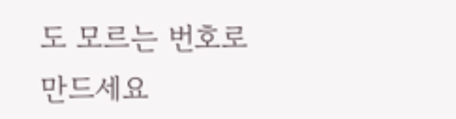도 모르는 번호로 만드세요